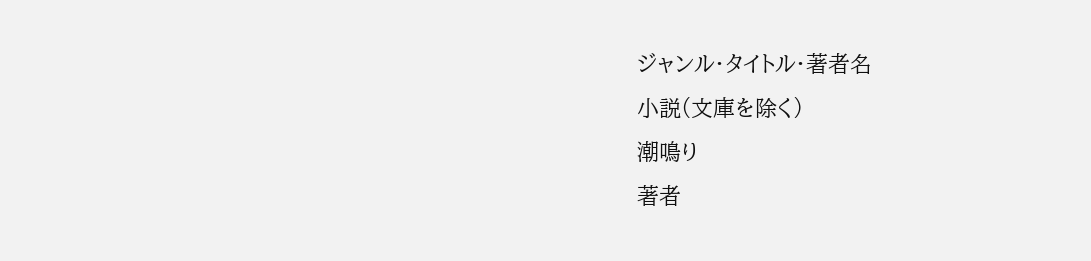ジャンル・タイトル・著者名
小説(文庫を除く)
潮鳴り
著者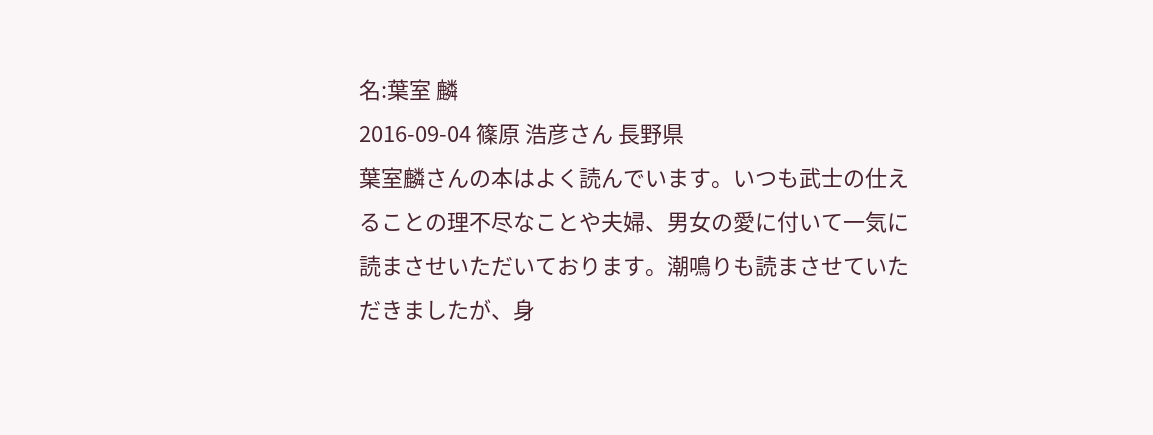名:葉室 麟
2016-09-04 篠原 浩彦さん 長野県
葉室麟さんの本はよく読んでいます。いつも武士の仕えることの理不尽なことや夫婦、男女の愛に付いて一気に読まさせいただいております。潮鳴りも読まさせていただきましたが、身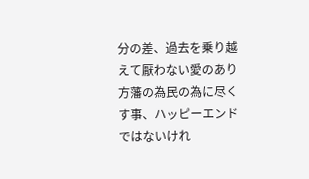分の差、過去を乗り越えて厭わない愛のあり方藩の為民の為に尽くす事、ハッピーエンドではないけれ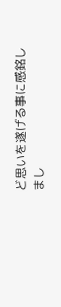ど思いを遂げる事に感銘しまし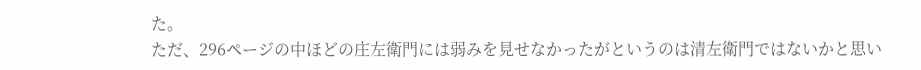た。
ただ、296ページの中ほどの庄左衛門には弱みを見せなかったがというのは清左衛門ではないかと思い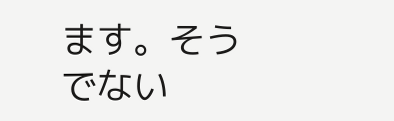ます。そうでない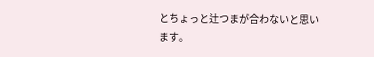とちょっと辻つまが合わないと思います。